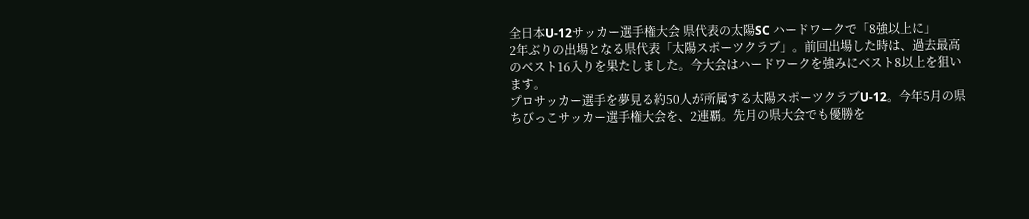全日本U-12サッカー選手権大会 県代表の太陽SC ハードワークで「8強以上に」
2年ぶりの出場となる県代表「太陽スポーツクラブ」。前回出場した時は、過去最高のベスト16入りを果たしました。今大会はハードワークを強みにベスト8以上を狙います。
プロサッカー選手を夢見る約50人が所属する太陽スポーツクラブU-12。今年5月の県ちびっこサッカー選手権大会を、2連覇。先月の県大会でも優勝を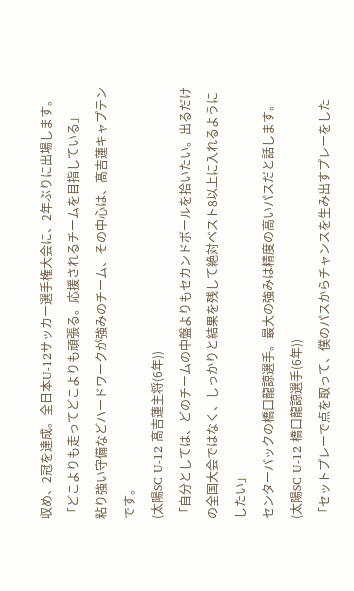収め、2冠を達成。全日本U‐12サッカー選手権大会に、2年ぶりに出場します。
「どこよりも走ってどこよりも頑張る。応援されるチームを目指している」
粘り強い守備などハードワークが強みのチーム、その中心は、髙吉蓮キャプテンです。
(太陽SC U-12 髙吉蓮主将(6年))
「自分としては、どのチームの中盤よりもセカンドボールを拾いたい。出るだけの全国大会ではなく、しっかりと結果を残して絶対ベスト8以上に入れるようにしたい」
センターバックの橋口龍諒選手。最大の強みは精度の高いパスだと話します。
(太陽SC U-12 橋口龍諒選手(6年))
「セットプレーで点を取って、僕のパスからチャンスを生み出すプレーをした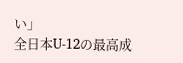い」
全日本U-12の最高成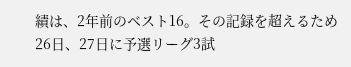績は、2年前のベスト16。その記録を超えるため26日、27日に予選リーグ3試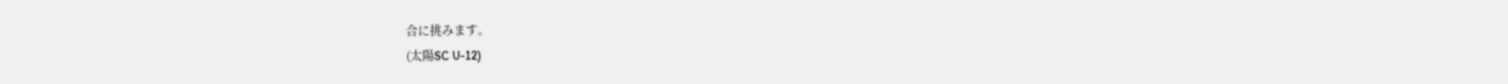合に挑みます。
(太陽SC U-12)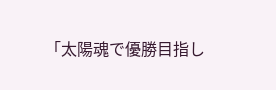「太陽魂で優勝目指し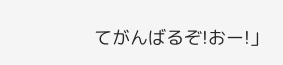てがんばるぞ!おー!」